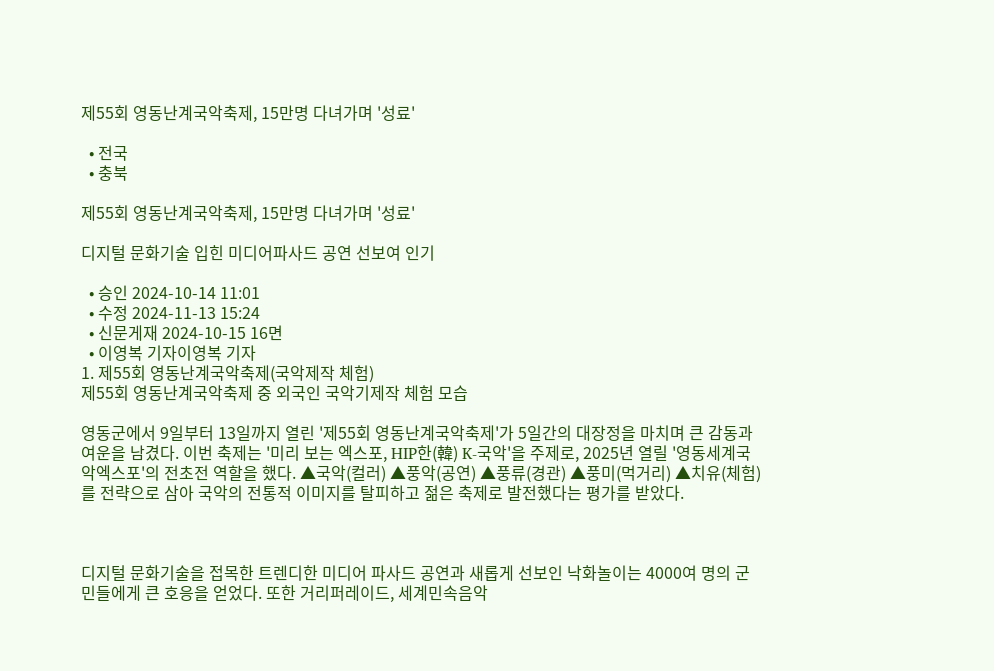제55회 영동난계국악축제, 15만명 다녀가며 '성료'

  • 전국
  • 충북

제55회 영동난계국악축제, 15만명 다녀가며 '성료'

디지털 문화기술 입힌 미디어파사드 공연 선보여 인기

  • 승인 2024-10-14 11:01
  • 수정 2024-11-13 15:24
  • 신문게재 2024-10-15 16면
  • 이영복 기자이영복 기자
1. 제55회 영동난계국악축제(국악제작 체험)
제55회 영동난계국악축제 중 외국인 국악기제작 체험 모습

영동군에서 9일부터 13일까지 열린 '제55회 영동난계국악축제'가 5일간의 대장정을 마치며 큰 감동과 여운을 남겼다. 이번 축제는 '미리 보는 엑스포, HIP한(韓) K-국악'을 주제로, 2025년 열릴 '영동세계국악엑스포'의 전초전 역할을 했다. ▲국악(컬러) ▲풍악(공연) ▲풍류(경관) ▲풍미(먹거리) ▲치유(체험)를 전략으로 삼아 국악의 전통적 이미지를 탈피하고 젊은 축제로 발전했다는 평가를 받았다.



디지털 문화기술을 접목한 트렌디한 미디어 파사드 공연과 새롭게 선보인 낙화놀이는 4000여 명의 군민들에게 큰 호응을 얻었다. 또한 거리퍼레이드, 세계민속음악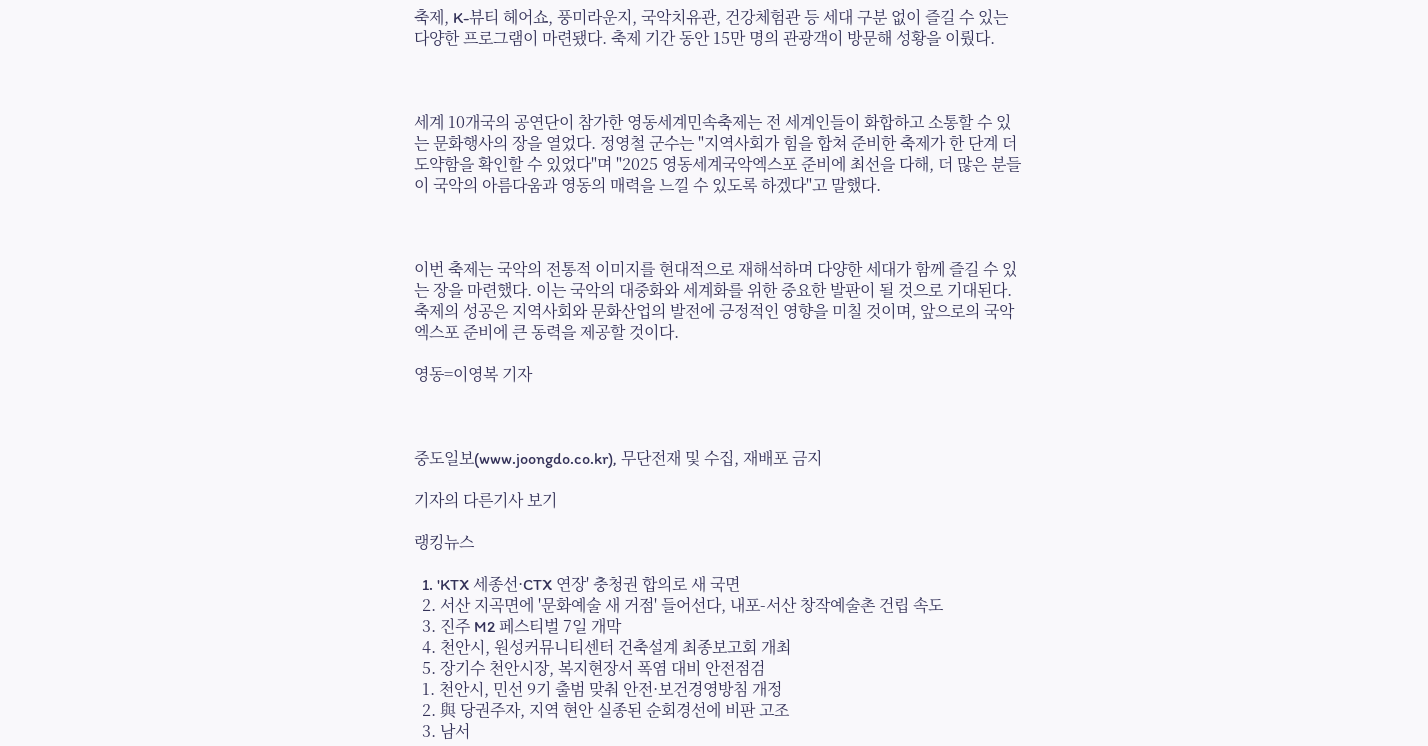축제, K-뷰티 헤어쇼, 풍미라운지, 국악치유관, 건강체험관 등 세대 구분 없이 즐길 수 있는 다양한 프로그램이 마련됐다. 축제 기간 동안 15만 명의 관광객이 방문해 성황을 이뤘다.



세계 10개국의 공연단이 참가한 영동세계민속축제는 전 세계인들이 화합하고 소통할 수 있는 문화행사의 장을 열었다. 정영철 군수는 "지역사회가 힘을 합쳐 준비한 축제가 한 단계 더 도약함을 확인할 수 있었다"며 "2025 영동세계국악엑스포 준비에 최선을 다해, 더 많은 분들이 국악의 아름다움과 영동의 매력을 느낄 수 있도록 하겠다"고 말했다.



이번 축제는 국악의 전통적 이미지를 현대적으로 재해석하며 다양한 세대가 함께 즐길 수 있는 장을 마련했다. 이는 국악의 대중화와 세계화를 위한 중요한 발판이 될 것으로 기대된다. 축제의 성공은 지역사회와 문화산업의 발전에 긍정적인 영향을 미칠 것이며, 앞으로의 국악 엑스포 준비에 큰 동력을 제공할 것이다.

영동=이영복 기자



중도일보(www.joongdo.co.kr), 무단전재 및 수집, 재배포 금지

기자의 다른기사 보기

랭킹뉴스

  1. 'KTX 세종선·CTX 연장' 충청권 합의로 새 국면
  2. 서산 지곡면에 '문화예술 새 거점' 들어선다, 내포-서산 창작예술촌 건립 속도
  3. 진주 M2 페스티벌 7일 개막
  4. 천안시, 원성커뮤니티센터 건축설계 최종보고회 개최
  5. 장기수 천안시장, 복지현장서 폭염 대비 안전점검
  1. 천안시, 민선 9기 출범 맞춰 안전·보건경영방침 개정
  2. 與 당권주자, 지역 현안 실종된 순회경선에 비판 고조
  3. 남서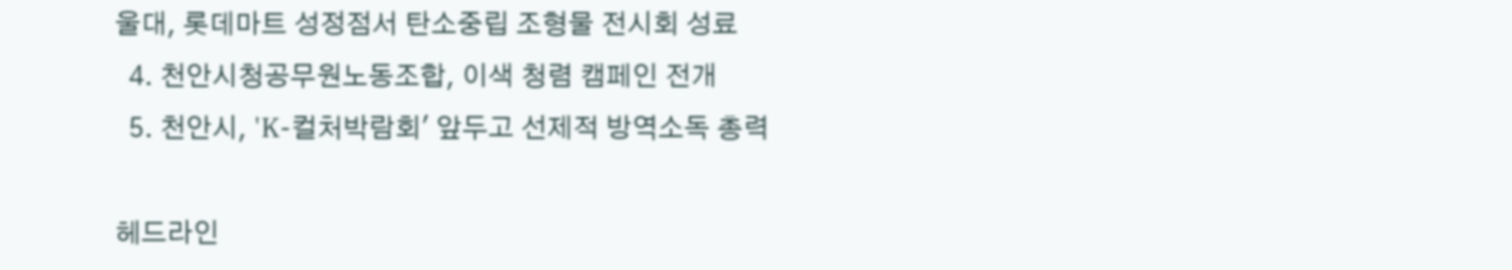울대, 롯데마트 성정점서 탄소중립 조형물 전시회 성료
  4. 천안시청공무원노동조합, 이색 청렴 캠페인 전개
  5. 천안시, 'K-컬처박람회' 앞두고 선제적 방역소독 총력

헤드라인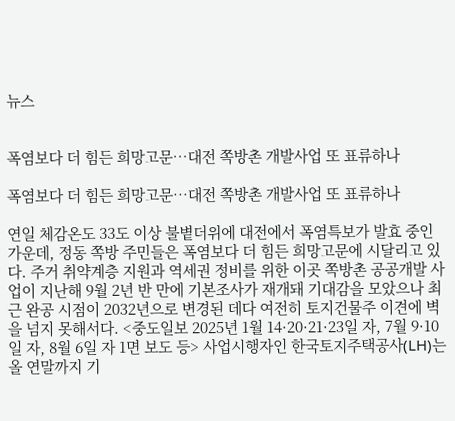뉴스


폭염보다 더 힘든 희망고문…대전 쪽방촌 개발사업 또 표류하나

폭염보다 더 힘든 희망고문…대전 쪽방촌 개발사업 또 표류하나

연일 체감온도 33도 이상 불볕더위에 대전에서 폭염특보가 발효 중인 가운데, 정동 쪽방 주민들은 폭염보다 더 힘든 희망고문에 시달리고 있다. 주거 취약계층 지원과 역세권 정비를 위한 이곳 쪽방촌 공공개발 사업이 지난해 9월 2년 반 만에 기본조사가 재개돼 기대감을 모았으나 최근 완공 시점이 2032년으로 변경된 데다 여전히 토지건물주 이견에 벽을 넘지 못해서다. <중도일보 2025년 1월 14·20·21·23일 자, 7월 9·10일 자, 8월 6일 자 1면 보도 등> 사업시행자인 한국토지주택공사(LH)는 올 연말까지 기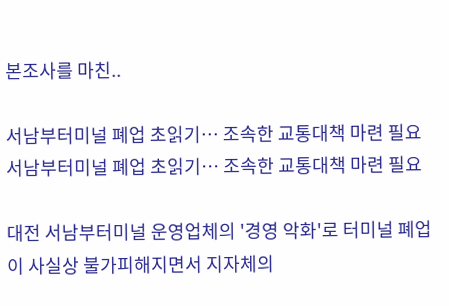본조사를 마친..

서남부터미널 폐업 초읽기… 조속한 교통대책 마련 필요
서남부터미널 폐업 초읽기… 조속한 교통대책 마련 필요

대전 서남부터미널 운영업체의 '경영 악화'로 터미널 폐업이 사실상 불가피해지면서 지자체의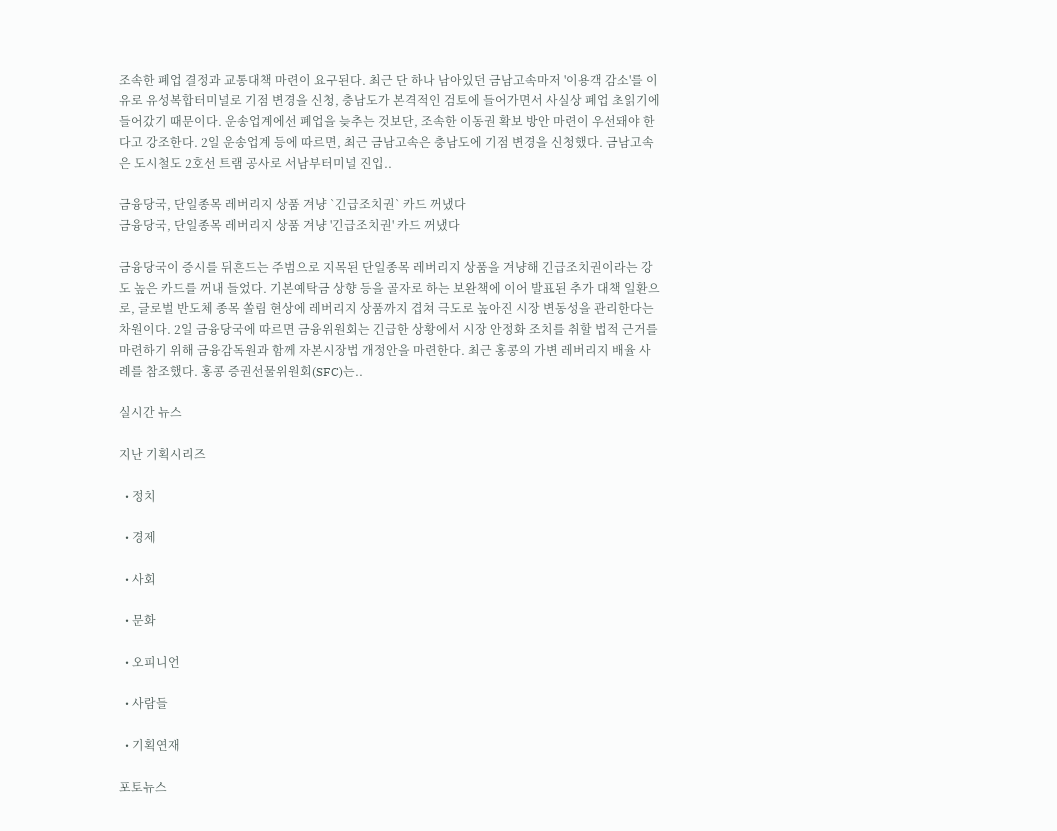조속한 폐업 결정과 교통대책 마련이 요구된다. 최근 단 하나 남아있던 금남고속마저 '이용객 감소'를 이유로 유성복합터미널로 기점 변경을 신청, 충남도가 본격적인 검토에 들어가면서 사실상 폐업 초읽기에 들어갔기 때문이다. 운송업계에선 폐업을 늦추는 것보단, 조속한 이동권 확보 방안 마련이 우선돼야 한다고 강조한다. 2일 운송업계 등에 따르면, 최근 금남고속은 충남도에 기점 변경을 신청했다. 금남고속은 도시철도 2호선 트램 공사로 서남부터미널 진입..

금융당국, 단일종목 레버리지 상품 겨냥 `긴급조치권` 카드 꺼냈다
금융당국, 단일종목 레버리지 상품 겨냥 '긴급조치권' 카드 꺼냈다

금융당국이 증시를 뒤흔드는 주범으로 지목된 단일종목 레버리지 상품을 겨냥해 긴급조치권이라는 강도 높은 카드를 꺼내 들었다. 기본예탁금 상향 등을 골자로 하는 보완책에 이어 발표된 추가 대책 일환으로, 글로벌 반도체 종목 쏠림 현상에 레버리지 상품까지 겹쳐 극도로 높아진 시장 변동성을 관리한다는 차원이다. 2일 금융당국에 따르면 금융위원회는 긴급한 상황에서 시장 안정화 조치를 취할 법적 근거를 마련하기 위해 금융감독원과 함께 자본시장법 개정안을 마련한다. 최근 홍콩의 가변 레버리지 배율 사례를 참조했다. 홍콩 증권선물위원회(SFC)는..

실시간 뉴스

지난 기획시리즈

  • 정치

  • 경제

  • 사회

  • 문화

  • 오피니언

  • 사람들

  • 기획연재

포토뉴스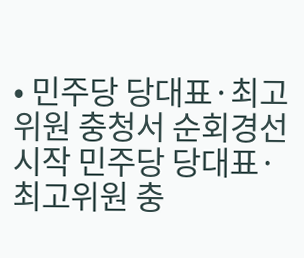• 민주당 당대표·최고위원 충청서 순회경선 시작 민주당 당대표·최고위원 충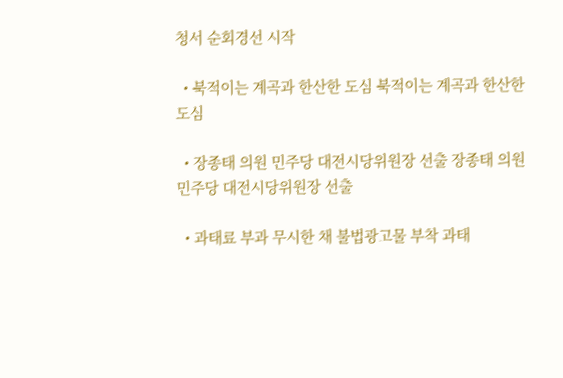청서 순회경선 시작

  • 북적이는 계곡과 한산한 도심 북적이는 계곡과 한산한 도심

  • 장종태 의원 민주당 대전시당위원장 선출 장종태 의원 민주당 대전시당위원장 선출

  • 과태료 부과 무시한 채 불법광고물 부착 과태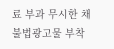료 부과 무시한 채 불법광고물 부착